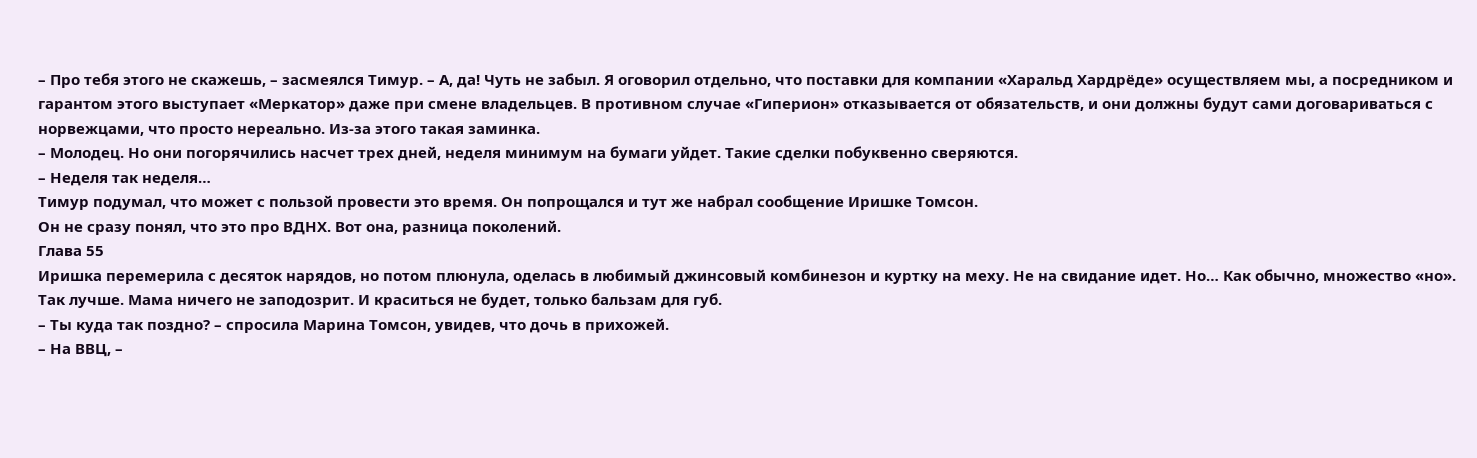– Про тебя этого не скажешь, – засмеялся Тимур. – А, да! Чуть не забыл. Я оговорил отдельно, что поставки для компании «Харальд Хардрёде» осуществляем мы, а посредником и гарантом этого выступает «Меркатор» даже при смене владельцев. В противном случае «Гиперион» отказывается от обязательств, и они должны будут сами договариваться с норвежцами, что просто нереально. Из-за этого такая заминка.
– Молодец. Но они погорячились насчет трех дней, неделя минимум на бумаги уйдет. Такие сделки побуквенно сверяются.
– Неделя так неделя…
Тимур подумал, что может с пользой провести это время. Он попрощался и тут же набрал сообщение Иришке Томсон.
Он не сразу понял, что это про ВДНХ. Вот она, разница поколений.
Глава 55
Иришка перемерила с десяток нарядов, но потом плюнула, оделась в любимый джинсовый комбинезон и куртку на меху. Не на свидание идет. Но… Как обычно, множество «но».
Так лучше. Мама ничего не заподозрит. И краситься не будет, только бальзам для губ.
– Ты куда так поздно? – спросила Марина Томсон, увидев, что дочь в прихожей.
– На ВВЦ, –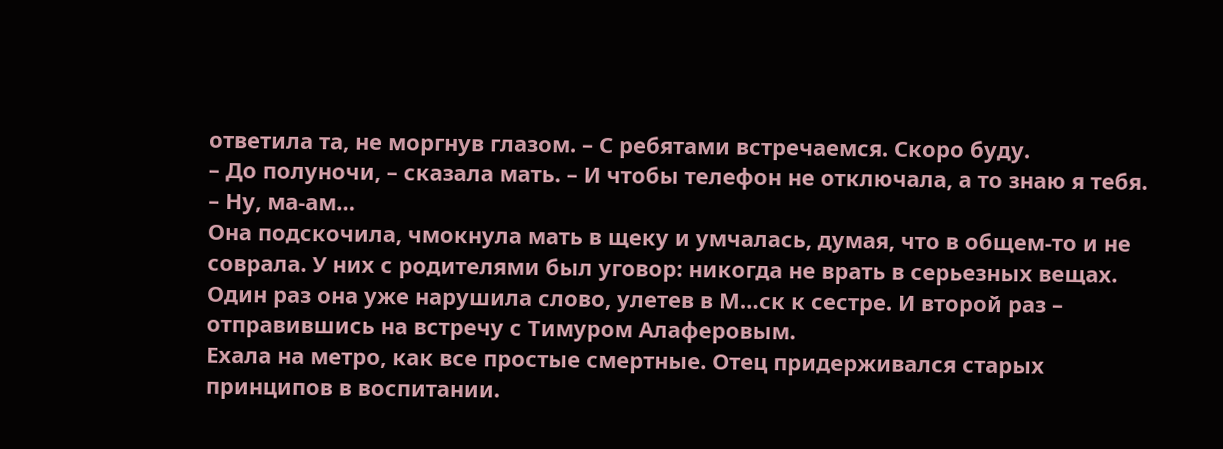ответила та, не моргнув глазом. – С ребятами встречаемся. Скоро буду.
– До полуночи, – сказала мать. – И чтобы телефон не отключала, а то знаю я тебя.
– Ну, ма-ам…
Она подскочила, чмокнула мать в щеку и умчалась, думая, что в общем-то и не соврала. У них с родителями был уговор: никогда не врать в серьезных вещах. Один раз она уже нарушила слово, улетев в М…ск к сестре. И второй раз – отправившись на встречу с Тимуром Алаферовым.
Ехала на метро, как все простые смертные. Отец придерживался старых принципов в воспитании.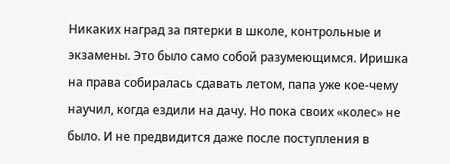Никаких наград за пятерки в школе, контрольные и экзамены. Это было само собой разумеющимся. Иришка на права собиралась сдавать летом, папа уже кое-чему научил, когда ездили на дачу. Но пока своих «колес» не было. И не предвидится даже после поступления в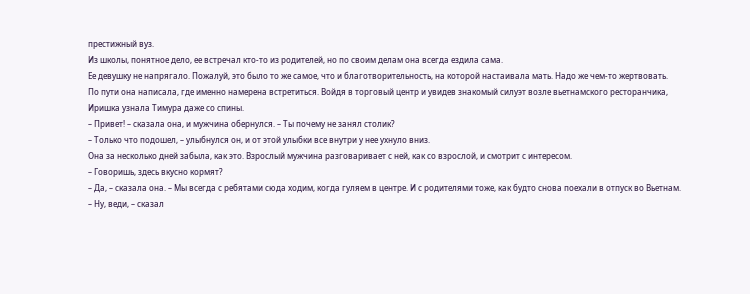престижный вуз.
Из школы, понятное дело, ее встречал кто-то из родителей, но по своим делам она всегда ездила сама.
Ее девушку не напрягало. Пожалуй, это было то же самое, что и благотворительность, на которой настаивала мать. Надо же чем-то жертвовать.
По пути она написала, где именно намерена встретиться. Войдя в торговый центр и увидев знакомый силуэт возле вьетнамского ресторанчика, Иришка узнала Тимура даже со спины.
– Привет! – сказала она, и мужчина обернулся. – Ты почему не занял столик?
– Только что подошел, – улыбнулся он, и от этой улыбки все внутри у нее ухнуло вниз.
Она за несколько дней забыла, как это. Взрослый мужчина разговаривает с ней, как со взрослой, и смотрит с интересом.
– Говоришь, здесь вкусно кормят?
– Да, – сказала она. – Мы всегда с ребятами сюда ходим, когда гуляем в центре. И с родителями тоже, как будто снова поехали в отпуск во Вьетнам.
– Ну, веди, – сказал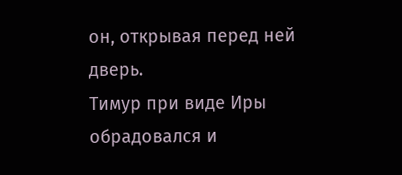он, открывая перед ней дверь.
Тимур при виде Иры обрадовался и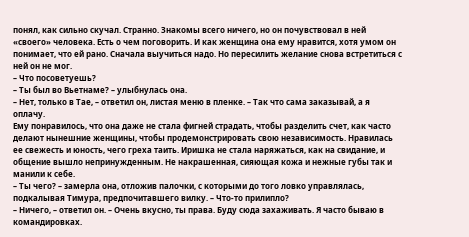понял, как сильно скучал. Странно. Знакомы всего ничего, но он почувствовал в ней «своего» человека. Есть о чем поговорить. И как женщина она ему нравится, хотя умом он понимает, что ей рано. Сначала выучиться надо. Но пересилить желание снова встретиться с ней он не мог.
– Что посоветуешь?
– Ты был во Вьетнаме? – улыбнулась она.
– Нет, только в Тае, – ответил он, листая меню в пленке. – Так что сама заказывай, а я оплачу.
Ему понравилось, что она даже не стала фигней страдать, чтобы разделить счет, как часто делают нынешние женщины, чтобы продемонстрировать свою независимость. Нравилась ее свежесть и юность, чего греха таить. Иришка не стала наряжаться, как на свидание, и общение вышло непринужденным. Не накрашенная, сияющая кожа и нежные губы так и манили к себе.
– Ты чего? – замерла она, отложив палочки, с которыми до того ловко управлялась, подкалывая Тимура, предпочитавшего вилку. – Что-то прилипло?
– Ничего, – ответил он. – Очень вкусно, ты права. Буду сюда захаживать. Я часто бываю в командировках.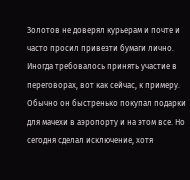Золотов не доверял курьерам и почте и часто просил привезти бумаги лично. Иногда требовалось принять участие в переговорах, вот как сейчас, к примеру. Обычно он быстренько покупал подарки для мачехи в аэропорту и на этом все. Но сегодня сделал исключение, хотя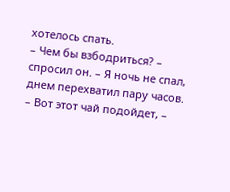хотелось спать.
– Чем бы взбодриться? – спросил он. – Я ночь не спал, днем перехватил пару часов.
– Вот этот чай подойдет, –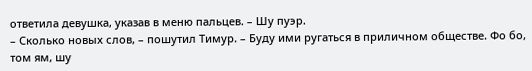ответила девушка, указав в меню пальцев. – Шу пуэр.
– Сколько новых слов, – пошутил Тимур. – Буду ими ругаться в приличном обществе. Фо бо, том ям, шу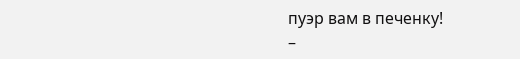пуэр вам в печенку!
–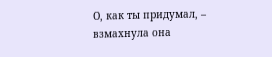О, как ты придумал, – взмахнула она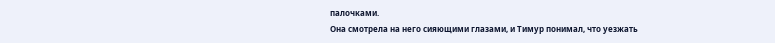палочками.
Она смотрела на него сияющими глазами, и Тимур понимал, что уезжать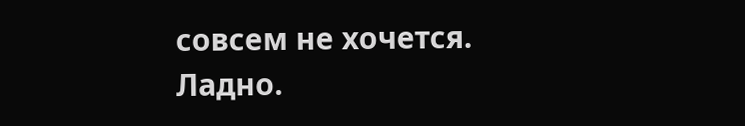совсем не хочется. Ладно.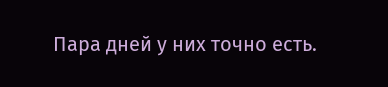Пара дней у них точно есть.